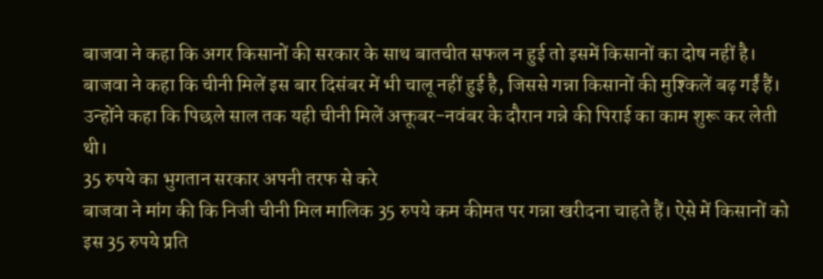बाजवा ने कहा कि अगर किसानों की सरकार के साथ बातचीत सफल न हुई तो इसमें किसानों का दोष नहीं है। बाजवा ने कहा कि चीनी मिलें इस बार दिसंबर में भी चालू नहीं हुई है, जिससे गन्ना किसानों की मुश्किलें बढ़ गईं हैं। उन्होंने कहा कि पिछले साल तक यही चीनी मिलें अक्तूबर-नवंबर के दौरान गन्ने की पिराई का काम शुरू कर लेती थी।
35 रुपये का भुगतान सरकार अपनी तरफ से करे
बाजवा ने मांग की कि निजी चीनी मिल मालिक 35 रुपये कम कीमत पर गन्ना खरीदना चाहते हैं। ऐसे में किसानों को इस 35 रुपये प्रति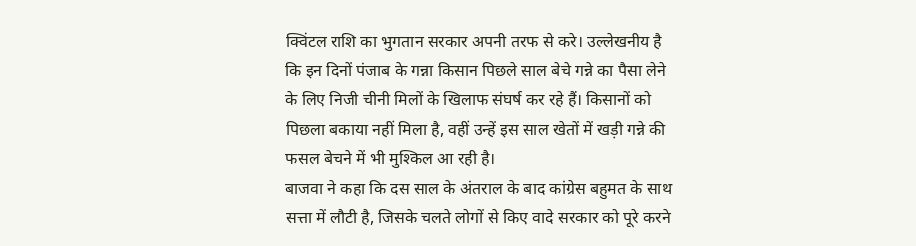क्विंटल राशि का भुगतान सरकार अपनी तरफ से करे। उल्लेखनीय है कि इन दिनों पंजाब के गन्ना किसान पिछले साल बेचे गन्ने का पैसा लेने के लिए निजी चीनी मिलों के खिलाफ संघर्ष कर रहे हैं। किसानों को पिछला बकाया नहीं मिला है, वहीं उन्हें इस साल खेतों में खड़ी गन्ने की फसल बेचने में भी मुश्किल आ रही है।
बाजवा ने कहा कि दस साल के अंतराल के बाद कांग्रेस बहुमत के साथ सत्ता में लौटी है, जिसके चलते लोगों से किए वादे सरकार को पूरे करने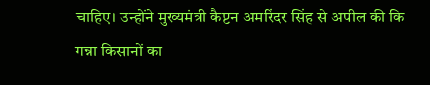चाहिए। उन्होंने मुख्यमंत्री कैप्टन अमरिंदर सिंह से अपील की कि गन्ना किसानों का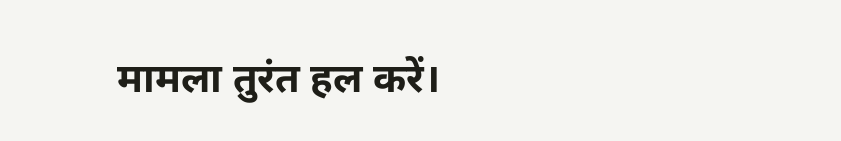मामला तुरंत हल करें।